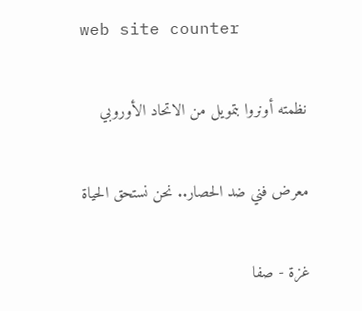web site counter

نظمته أونروا بتمويل من الاتحاد الأوروبي

معرض فني ضد الحصار.. نحن نستحق الحياة

غزة - صفا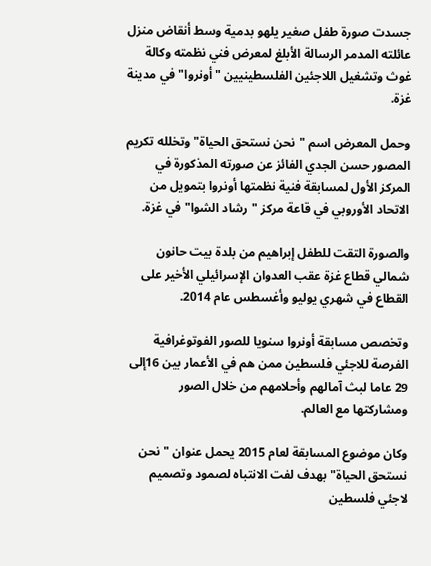جسدت صورة طفل صغير يلهو بدمية وسط أنقاض منزل عائلته المدمر الرسالة الأبلغ لمعرض فني نظمته وكالة غوث وتشغيل اللاجئين الفلسطينيين "أونروا" في مدينة غزة.

وحمل المعرض اسم "نحن نستحق الحياة" وتخلله تكريم المصور حسن الجدي الفائز عن صورته المذكورة في المركز الأول لمسابقة فنية نظمتها أونروا بتمويل من الاتحاد الأوروبي في قاعة مركز "رشاد الشوا" في غزة.

والصورة التقت للطفل إبراهيم من بلدة بيت حانون شمالي قطاع غزة عقب العدوان الإسرائيلي الأخير على القطاع في شهري يوليو وأغسطس عام 2014.

وتخصص مسابقة أونروا سنويا للصور الفوتوغرافية الفرصة للاجئي فلسطين ممن هم في الأعمار بين 16إلى 29 عاما لبث آمالهم وأحلامهم من خلال الصور ومشاركتها مع العالم.

وكان موضوع المسابقة لعام 2015 يحمل عنوان "نحن نستحق الحياة" بهدف لفت الانتباه لصمود وتصميم لاجئي فلسطين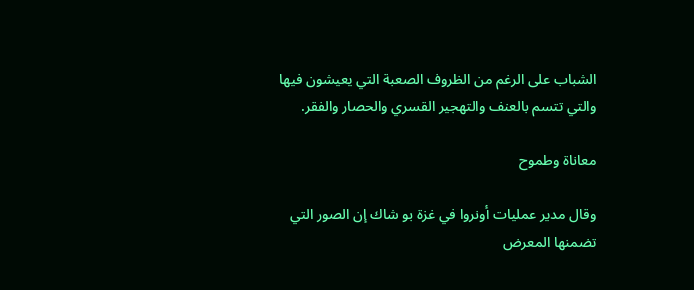الشباب على الرغم من الظروف الصعبة التي يعيشون فيها والتي تتسم بالعنف والتهجير القسري والحصار والفقر.

معاناة وطموح

وقال مدير عمليات أونروا في غزة بو شاك إن الصور التي تضمنها المعرض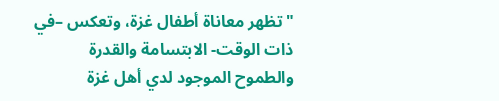"تظهر معاناة أطفال غزة، وتعكس –في ذات الوقت- الابتسامة والقدرة والطموح الموجود لدي أهل غزة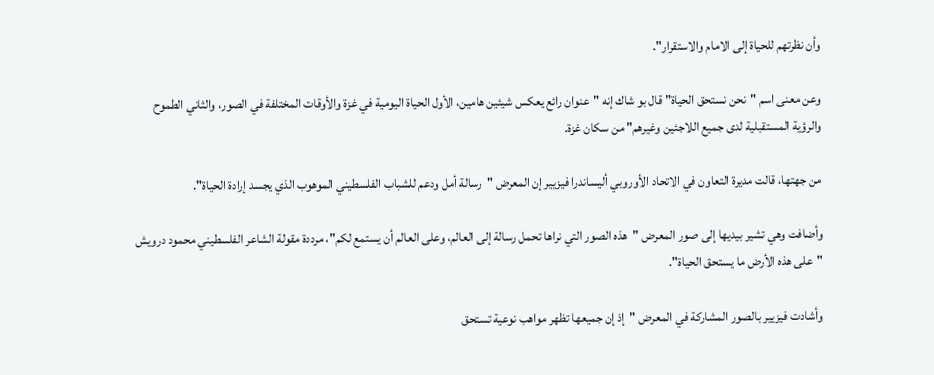وأن نظرتهم للحياة إلى الامام والاستقرار".

وعن معنى اسم "نحن نستحق الحياة" قال بو شاك إنه "عنوان رائع يعكس شيئين هامين، الأول الحياة اليومية في غزة والأوقات المختلفة في الصور، والثاني الطموح والرؤية المستقبلية لدى جميع اللاجئين وغيرهم" من سكان غزة.

من جهتها، قالت مديرة التعاون في الاتحاد الأوروبي أليساندرا فيزيير إن المعرض "رسالة أمل ودعم للشباب الفلسطيني الموهوب الذي يجسد إرادة الحياة".

وأضافت وهي تشير بيديها إلى صور المعرض "هذه الصور التي نراها تحمل رسالة إلى العالم، وعلى العالم أن يستمع لكم"، مرددة مقولة الشاعر الفلسطيني محمود درويش "على هذه الأرض ما يستحق الحياة".

وأشادت فيزيير بالصور المشاركة في المعرض "إذ إن جميعها تظهر مواهب نوعية تستحق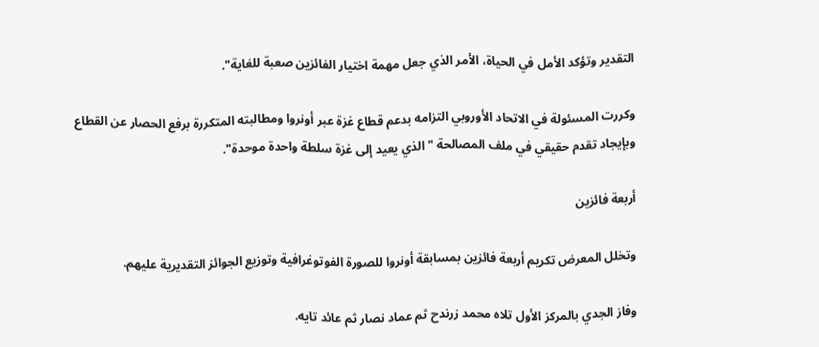التقدير وتؤكد الأمل في الحياة، الأمر الذي جعل مهمة اختيار الفائزين صعبة للغاية".

وكررت المسئولة في الاتحاد الأوروبي التزامه بدعم قطاع غزة عبر أونروا ومطالبته المتكررة برفع الحصار عن القطاع وبإيجاد تقدم حقيقي في ملف المصالحة "الذي يعيد إلى غزة سلطة واحدة موحدة".

أربعة فائزين

وتخلل المعرض تكريم أربعة فائزين بمسابقة أونروا للصورة الفوتوغرافية وتوزيع الجوائز التقديرية عليهم.

وفاز الجدي بالمركز الأول تلاه محمد زرندح ثم عماد نصار ثم عائد تايه.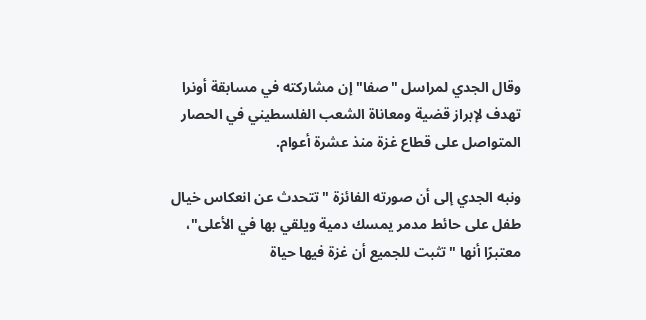وقال الجدي لمراسل "صفا" إن مشاركته في مسابقة أونرا تهدف لإبراز قضية ومعاناة الشعب الفلسطيني في الحصار المتواصل على قطاع غزة منذ عشرة أعوام.

ونبه الجدي إلى أن صورته الفائزة "تتحدث عن انعكاس خيال طفل على حائط مدمر يمسك دمية ويلقي بها في الأعلى"، معتبرًا أنها "تثبت للجميع أن غزة فيها حياة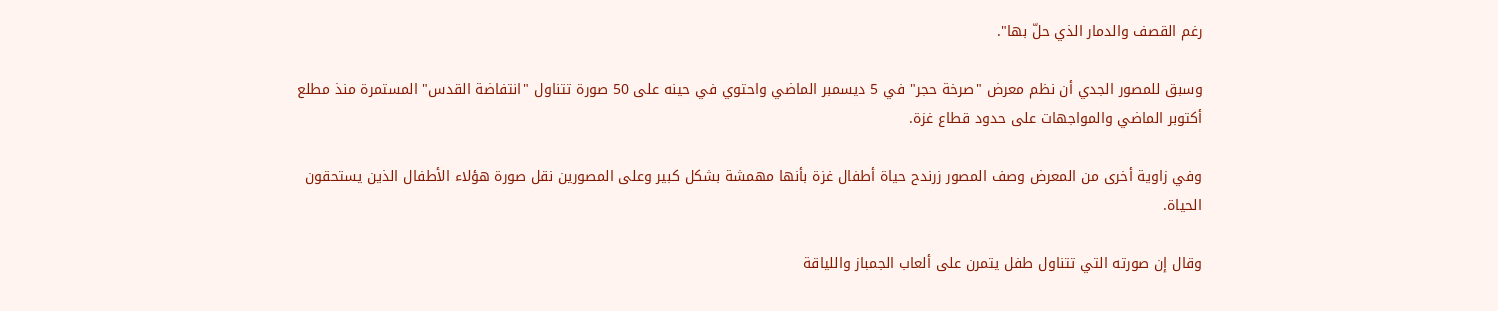رغم القصف والدمار الذي حلّ بها".

وسبق للمصور الجدي أن نظم معرض "صرخة حجر" في 5 ديسمبر الماضي واحتوي في حينه على 50 صورة تتناول "انتفاضة القدس" المستمرة منذ مطلع أكتوبر الماضي والمواجهات على حدود قطاع غزة.

وفي زاوية أخرى من المعرض وصف المصور زرندح حياة أطفال غزة بأنها مهمشة بشكل كبير وعلى المصورين نقل صورة هؤلاء الأطفال الذين يستحقون الحياة.

وقال إن صورته التي تتناول طفل يتمرن على ألعاب الجمباز واللياقة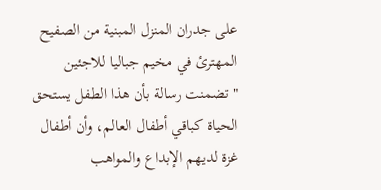على جدران المنزل المبنية من الصفيح المهترئ في مخيم جباليا للاجئين "تضمنت رسالة بأن هذا الطفل يستحق الحياة كباقي أطفال العالم، وأن أطفال غزة لديهم الإبداع والمواهب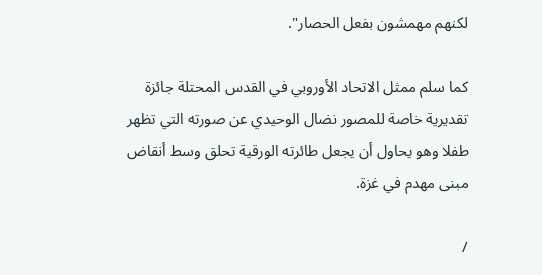لكنهم مهمشون بفعل الحصار".

كما سلم ممثل الاتحاد الأوروبي في القدس المحتلة جائزة تقديرية خاصة للمصور نضال الوحيدي عن صورته التي تظهر طفلا وهو يحاول أن يجعل طائرته الورقية تحلق وسط أنقاض مبنى مهدم في غزة.

/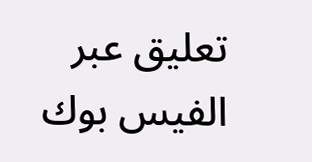تعليق عبر الفيس بوك